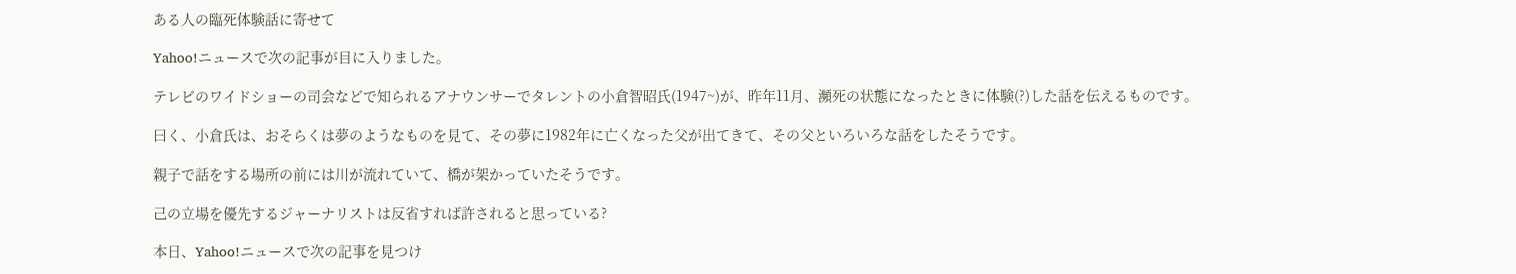ある人の臨死体験話に寄せて

Yahoo!ニュースで次の記事が目に入りました。

テレビのワイドショーの司会などで知られるアナウンサーでタレントの小倉智昭氏(1947~)が、昨年11月、瀕死の状態になったときに体験(?)した話を伝えるものです。

曰く、小倉氏は、おそらくは夢のようなものを見て、その夢に1982年に亡くなった父が出てきて、その父といろいろな話をしたそうです。

親子で話をする場所の前には川が流れていて、橋が架かっていたそうです。

己の立場を優先するジャーナリストは反省すれば許されると思っている?

本日、Yahoo!ニュースで次の記事を見つけ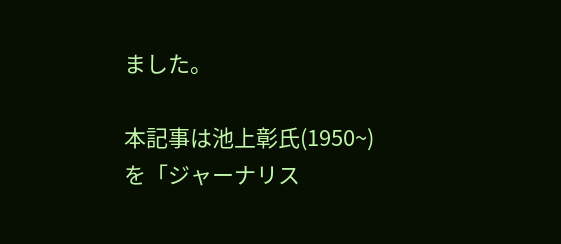ました。

本記事は池上彰氏(1950~)を「ジャーナリス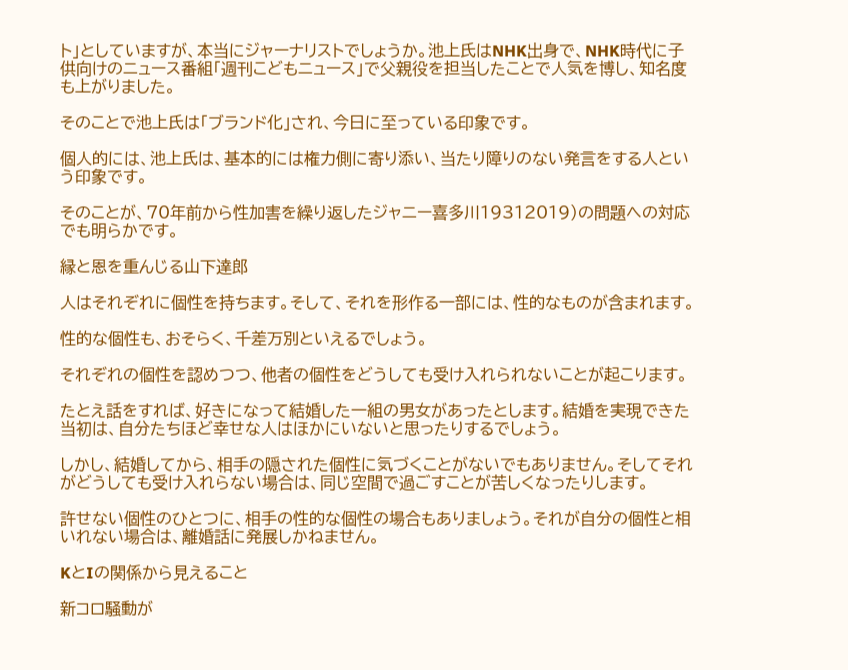ト」としていますが、本当にジャーナリストでしょうか。池上氏はNHK出身で、NHK時代に子供向けのニュース番組「週刊こどもニュース」で父親役を担当したことで人気を博し、知名度も上がりました。

そのことで池上氏は「ブランド化」され、今日に至っている印象です。

個人的には、池上氏は、基本的には権力側に寄り添い、当たり障りのない発言をする人という印象です。

そのことが、70年前から性加害を繰り返したジャニー喜多川19312019)の問題への対応でも明らかです。

縁と恩を重んじる山下達郎

人はそれぞれに個性を持ちます。そして、それを形作る一部には、性的なものが含まれます。

性的な個性も、おそらく、千差万別といえるでしょう。

それぞれの個性を認めつつ、他者の個性をどうしても受け入れられないことが起こります。

たとえ話をすれば、好きになって結婚した一組の男女があったとします。結婚を実現できた当初は、自分たちほど幸せな人はほかにいないと思ったりするでしょう。

しかし、結婚してから、相手の隠された個性に気づくことがないでもありません。そしてそれがどうしても受け入れらない場合は、同じ空間で過ごすことが苦しくなったりします。

許せない個性のひとつに、相手の性的な個性の場合もありましょう。それが自分の個性と相いれない場合は、離婚話に発展しかねません。

KとIの関係から見えること

新コロ騒動が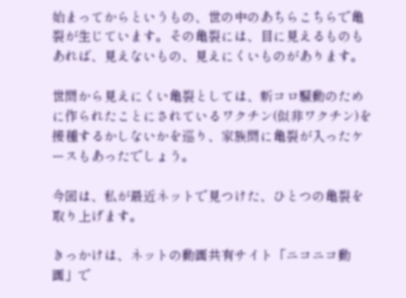始まってからというもの、世の中のあちらこちらで亀裂が生じています。その亀裂には、目に見えるものもあれば、見えないもの、見えにくいものがあります。

世間から見えにくい亀裂としては、新コロ騒動のために作られたことにされているワクチン(似非ワクチン)を接種するかしないかを巡り、家族間に亀裂が入ったケースもあったでしょう。

今回は、私が最近ネットで見つけた、ひとつの亀裂を取り上げます。

きっかけは、ネットの動画共有サイト「ニコニコ動画」で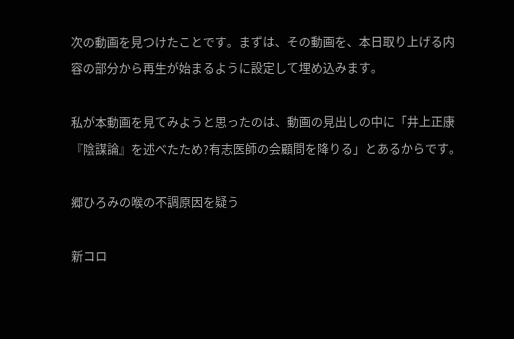次の動画を見つけたことです。まずは、その動画を、本日取り上げる内容の部分から再生が始まるように設定して埋め込みます。

私が本動画を見てみようと思ったのは、動画の見出しの中に「井上正康『陰謀論』を述べたため?有志医師の会顧問を降りる」とあるからです。

郷ひろみの喉の不調原因を疑う

新コロ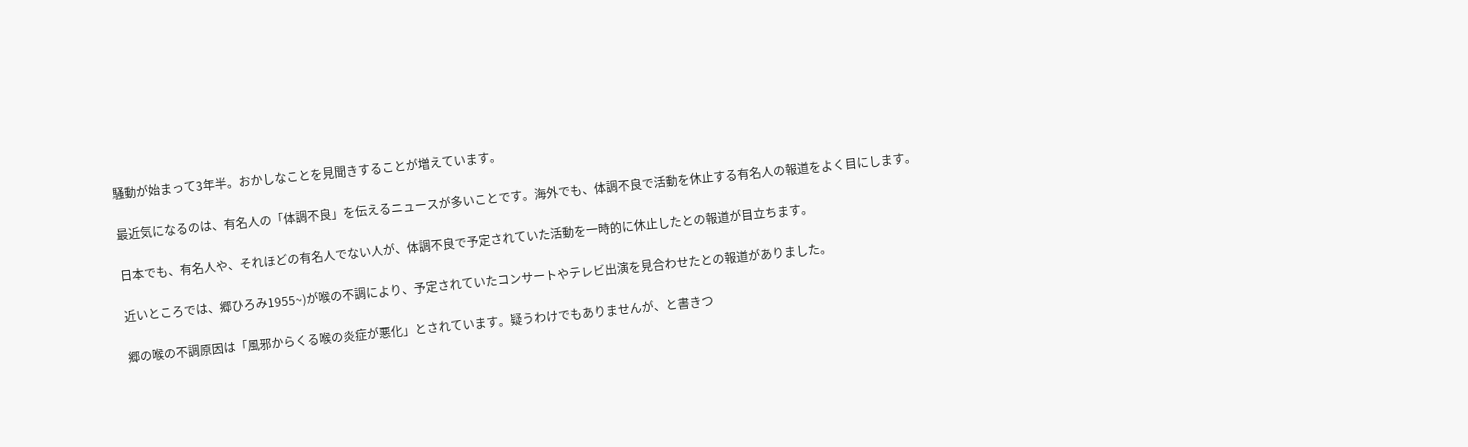騒動が始まって3年半。おかしなことを見聞きすることが増えています。

最近気になるのは、有名人の「体調不良」を伝えるニュースが多いことです。海外でも、体調不良で活動を休止する有名人の報道をよく目にします。

日本でも、有名人や、それほどの有名人でない人が、体調不良で予定されていた活動を一時的に休止したとの報道が目立ちます。

近いところでは、郷ひろみ1955~)が喉の不調により、予定されていたコンサートやテレビ出演を見合わせたとの報道がありました。

郷の喉の不調原因は「風邪からくる喉の炎症が悪化」とされています。疑うわけでもありませんが、と書きつ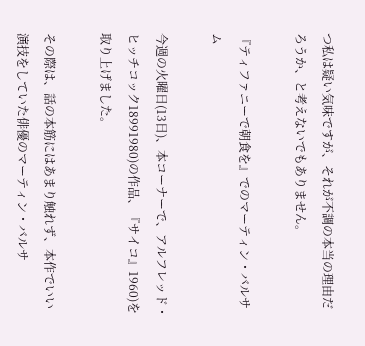つ私は疑い気味ですが、それが不調の本当の理由だろうか、と考えないでもありません。

『ティファニーで朝食を』でのマーティン・バルサム

今週の火曜日(13日)、本コーナーで、アルフレッド・ヒッチコック18991980)の作品、『サイコ』1960)を取り上げました。

その際は、話の本筋にはあまり触れず、本作でいい演技をしていた俳優のマーティン・バルサ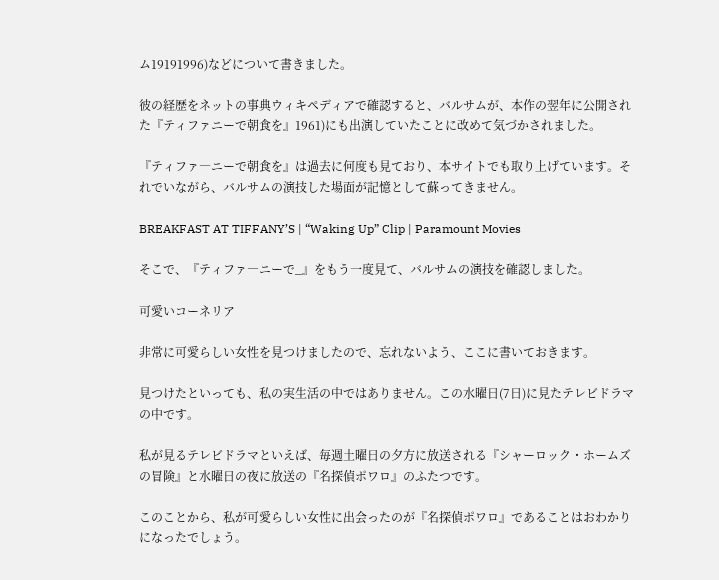ム19191996)などについて書きました。

彼の経歴をネットの事典ウィキペディアで確認すると、バルサムが、本作の翌年に公開された『ティファニーで朝食を』1961)にも出演していたことに改めて気づかされました。

『ティファ―ニーで朝食を』は過去に何度も見ており、本サイトでも取り上げています。それでいながら、バルサムの演技した場面が記憶として蘇ってきません。

BREAKFAST AT TIFFANY’S | “Waking Up” Clip | Paramount Movies

そこで、『ティファ―ニーで_』をもう一度見て、バルサムの演技を確認しました。

可愛いコーネリア

非常に可愛らしい女性を見つけましたので、忘れないよう、ここに書いておきます。

見つけたといっても、私の実生活の中ではありません。この水曜日(7日)に見たテレビドラマの中です。

私が見るテレビドラマといえば、毎週土曜日の夕方に放送される『シャーロック・ホームズの冒険』と水曜日の夜に放送の『名探偵ポワロ』のふたつです。

このことから、私が可愛らしい女性に出会ったのが『名探偵ポワロ』であることはおわかりになったでしょう。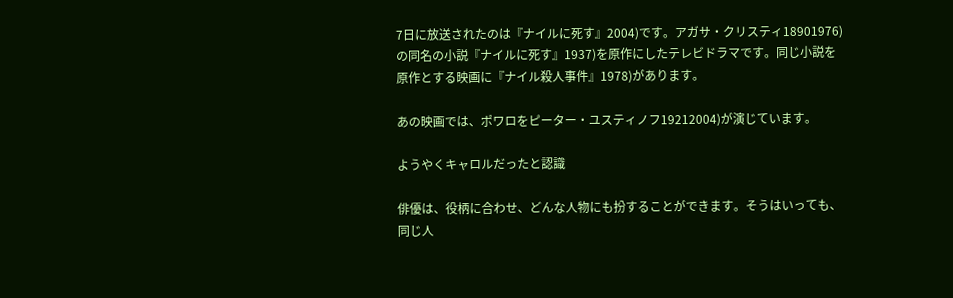7日に放送されたのは『ナイルに死す』2004)です。アガサ・クリスティ18901976)の同名の小説『ナイルに死す』1937)を原作にしたテレビドラマです。同じ小説を原作とする映画に『ナイル殺人事件』1978)があります。

あの映画では、ポワロをピーター・ユスティノフ19212004)が演じています。

ようやくキャロルだったと認識

俳優は、役柄に合わせ、どんな人物にも扮することができます。そうはいっても、同じ人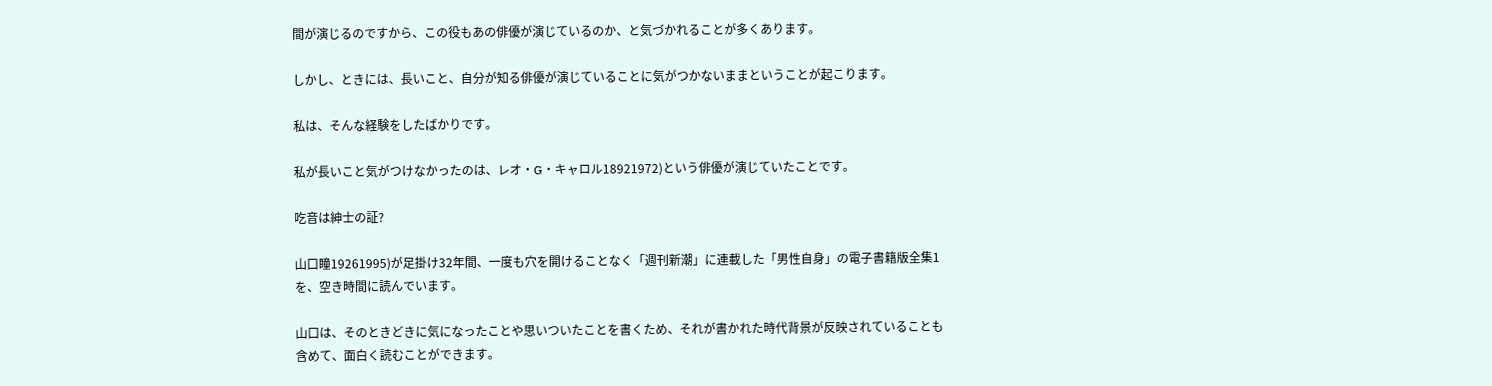間が演じるのですから、この役もあの俳優が演じているのか、と気づかれることが多くあります。

しかし、ときには、長いこと、自分が知る俳優が演じていることに気がつかないままということが起こります。

私は、そんな経験をしたばかりです。

私が長いこと気がつけなかったのは、レオ・G・キャロル18921972)という俳優が演じていたことです。

吃音は紳士の証?

山口瞳19261995)が足掛け32年間、一度も穴を開けることなく「週刊新潮」に連載した「男性自身」の電子書籍版全集1を、空き時間に読んでいます。

山口は、そのときどきに気になったことや思いついたことを書くため、それが書かれた時代背景が反映されていることも含めて、面白く読むことができます。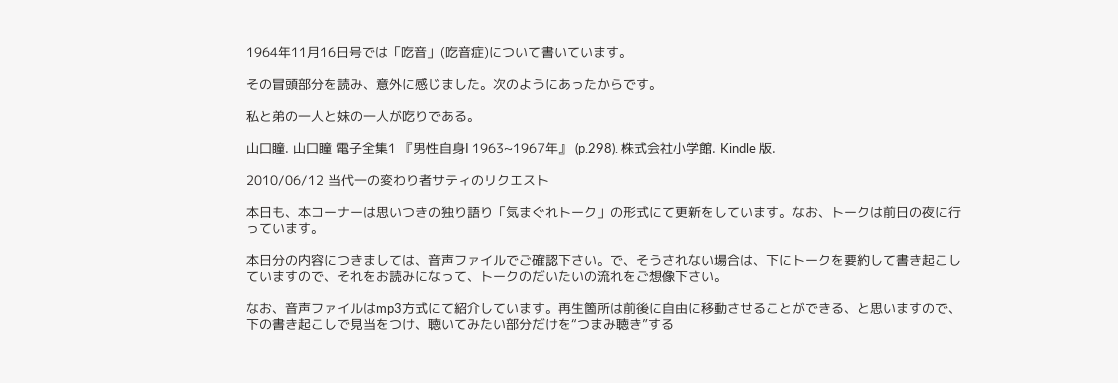1964年11月16日号では「吃音」(吃音症)について書いています。

その冒頭部分を読み、意外に感じました。次のようにあったからです。

私と弟の一人と妹の一人が吃りである。

山口瞳. 山口瞳 電子全集1 『男性自身I 1963~1967年』 (p.298). 株式会社小学館. Kindle 版.

2010/06/12 当代一の変わり者サティのリクエスト

本日も、本コーナーは思いつきの独り語り「気まぐれトーク」の形式にて更新をしています。なお、トークは前日の夜に行っています。

本日分の内容につきましては、音声ファイルでご確認下さい。で、そうされない場合は、下にトークを要約して書き起こしていますので、それをお読みになって、トークのだいたいの流れをご想像下さい。

なお、音声ファイルはmp3方式にて紹介しています。再生箇所は前後に自由に移動させることができる、と思いますので、下の書き起こしで見当をつけ、聴いてみたい部分だけを“つまみ聴き”する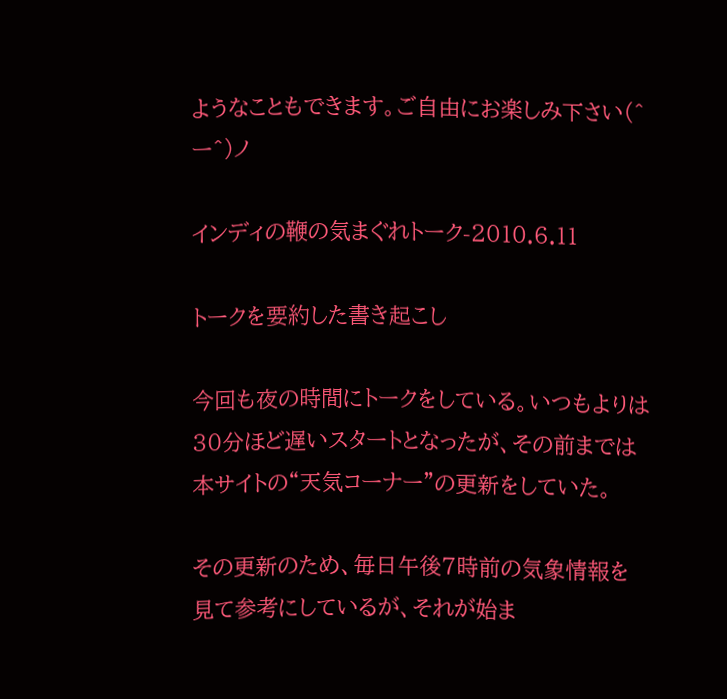ようなこともできます。ご自由にお楽しみ下さい(^ー^)ノ

インディの鞭の気まぐれトーク-2010.6.11

トークを要約した書き起こし

今回も夜の時間にトークをしている。いつもよりは30分ほど遅いスタートとなったが、その前までは本サイトの“天気コーナー”の更新をしていた。

その更新のため、毎日午後7時前の気象情報を見て参考にしているが、それが始ま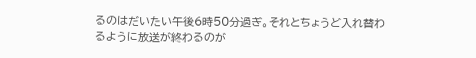るのはだいたい午後6時50分過ぎ。それとちょうど入れ替わるように放送が終わるのが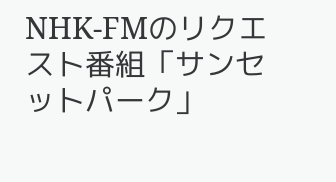NHK-FMのリクエスト番組「サンセットパーク」